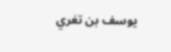يوسف بن تغري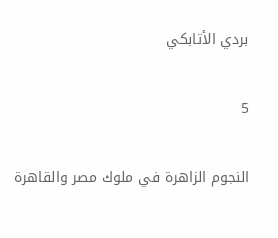بردي الأتابكي

5

النجوم الزاهرة في ملوك مصر والقاهرة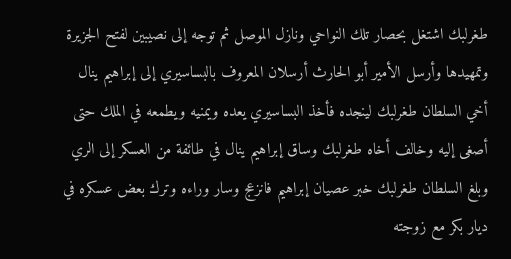طغرلبك اشتغل بحصار تلك النواحي ونازل الموصل ثم توجه إلى نصيبين لفتح الجزيرة وتمهيدها وأرسل الأمير أبو الحارث أرسلان المعروف بالبساسيري إلى إبراهيم ينال أخي السلطان طغرلبك لينجده فأخذ البساسيري يعده ويمنيه ويطمعه في الملك حتى أصغى إليه وخالف أخاه طغرلبك وساق إبراهيم ينال في طائفة من العسكر إلى الري وبلغ السلطان طغرلبك خبر عصيان إبراهيم فانزعج وسار وراءه وترك بعض عسكره في ديار بكر مع زوجته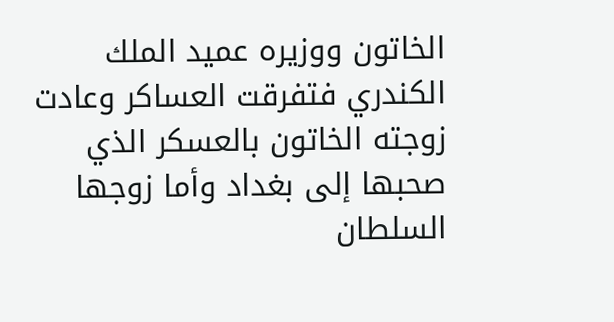الخاتون ووزيره عميد الملك الكندري فتفرقت العساكر وعادت زوجته الخاتون بالعسكر الذي صحبها إلى بغداد وأما زوجها السلطان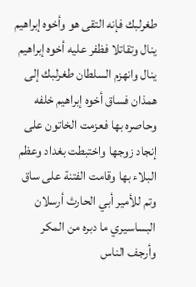طغرلبك فإنه التقى هو وأخوه إبراهيم ينال وتقاتلا فظفر عليه أخوه إبراهيم ينال وانهزم السلطان طغرلبك إلى همذان فساق أخوه إبراهيم خلفه وحاصره بها فعزمت الخاتون على إنجاد زوجها واختبطت بغداد وعظم البلاء بها وقامت الفتنة على ساق وتم للأمير أبي الحارث أرسلان البساسيري ما دبره من المكر وأرجف الناس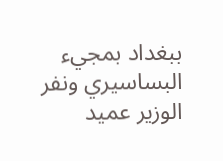ببغداد بمجيء البساسيري ونفر الوزير عميد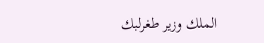الملك وزير طغرلبك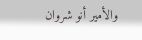والأمير أنو شروان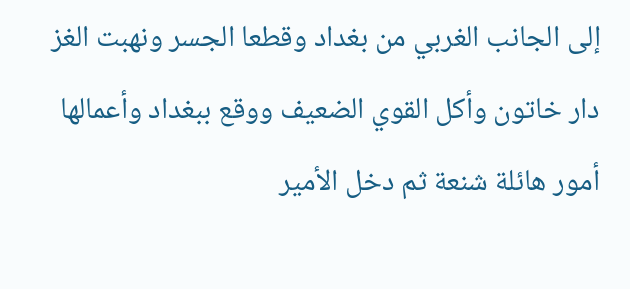إلى الجانب الغربي من بغداد وقطعا الجسر ونهبت الغز دار خاتون وأكل القوي الضعيف ووقع ببغداد وأعمالها أمور هائلة شنعة ثم دخل الأمير